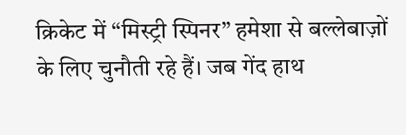क्रिकेट में “मिस्ट्री स्पिनर” हमेशा से बल्लेबाज़ों के लिए चुनौती रहे हैं। जब गेंद हाथ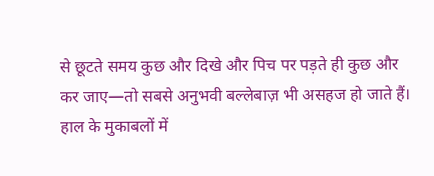से छूटते समय कुछ और दिखे और पिच पर पड़ते ही कुछ और कर जाए—तो सबसे अनुभवी बल्लेबाज़ भी असहज हो जाते हैं। हाल के मुकाबलों में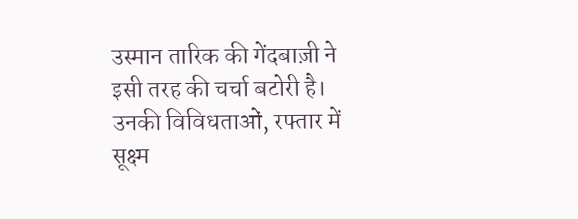उस्मान तारिक की गेंदबाज़ी ने इसी तरह की चर्चा बटोरी है। उनकी विविधताओं, रफ्तार में सूक्ष्म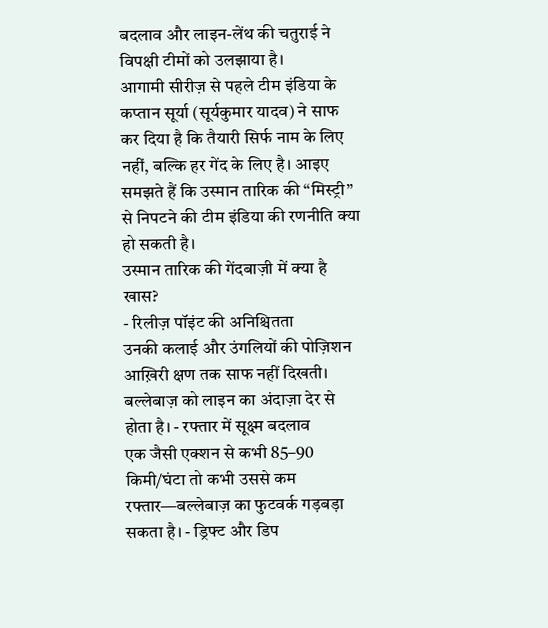बदलाव और लाइन-लेंथ की चतुराई ने विपक्षी टीमों को उलझाया है।
आगामी सीरीज़ से पहले टीम इंडिया के कप्तान सूर्या (सूर्यकुमार यादव) ने साफ कर दिया है कि तैयारी सिर्फ नाम के लिए नहीं, बल्कि हर गेंद के लिए है। आइए समझते हैं कि उस्मान तारिक की “मिस्ट्री” से निपटने की टीम इंडिया की रणनीति क्या हो सकती है।
उस्मान तारिक की गेंदबाज़ी में क्या है खास?
- रिलीज़ पॉइंट की अनिश्चितता
उनकी कलाई और उंगलियों की पोज़िशन आख़िरी क्षण तक साफ नहीं दिखती। बल्लेबाज़ को लाइन का अंदाज़ा देर से होता है। - रफ्तार में सूक्ष्म बदलाव
एक जैसी एक्शन से कभी 85–90 किमी/घंटा तो कभी उससे कम रफ्तार—बल्लेबाज़ का फुटवर्क गड़बड़ा सकता है। - ड्रिफ्ट और डिप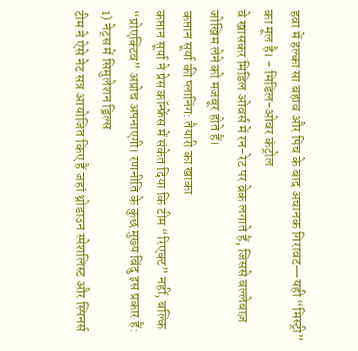हवा में हल्का सा बहाव और पिच के बाद अचानक गिरावट—यही “मिस्ट्री” का मूल है। - मिडिल-ओवर कंट्रोल
वे खासकर मिडिल ओवर्स में रन-रेट पर ब्रेक लगाते हैं, जिससे बल्लेबाज़ जोखिम लेने को मजबूर होते हैं।
कप्तान सूर्या की प्लानिंग: तैयारी का खाका
कप्तान सूर्या ने प्रेस कॉन्फ्रेंस में संकेत दिया कि टीम “रिएक्ट” नहीं, बल्कि “प्रोएक्टिव” अप्रोच अपनाएगी। रणनीति के कुछ मुख्य बिंदु इस प्रकार हैं:
1) नेट्स में सिमुलेशन ड्रिल्स
टीम ने ऐसे नेट सत्र आयोजित किए हैं जहां थ्रोडाउन स्पेशलिस्ट और स्पिनर्स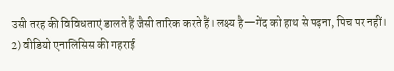उसी तरह की विविधताएं डालते हैं जैसी तारिक करते हैं। लक्ष्य है—गेंद को हाथ से पढ़ना, पिच पर नहीं।
2) वीडियो एनालिसिस की गहराई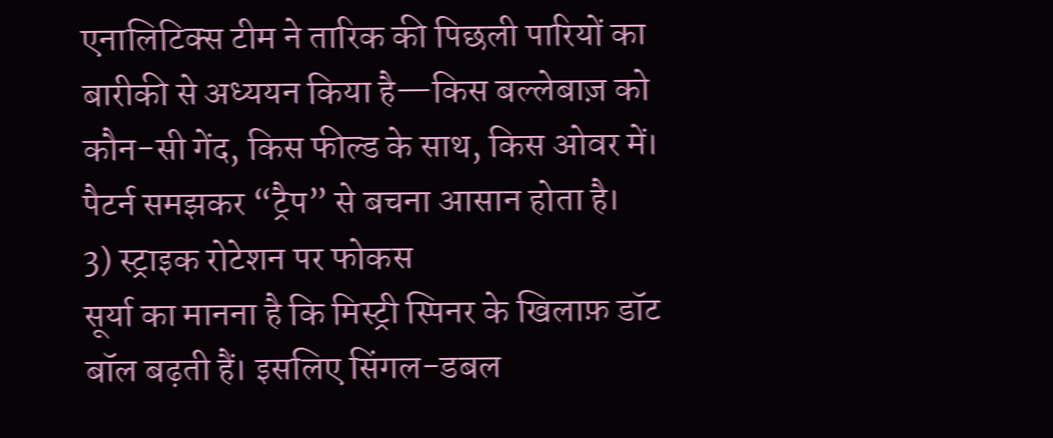एनालिटिक्स टीम ने तारिक की पिछली पारियों का बारीकी से अध्ययन किया है—किस बल्लेबाज़ को कौन-सी गेंद, किस फील्ड के साथ, किस ओवर में। पैटर्न समझकर “ट्रैप” से बचना आसान होता है।
3) स्ट्राइक रोटेशन पर फोकस
सूर्या का मानना है कि मिस्ट्री स्पिनर के खिलाफ़ डॉट बॉल बढ़ती हैं। इसलिए सिंगल-डबल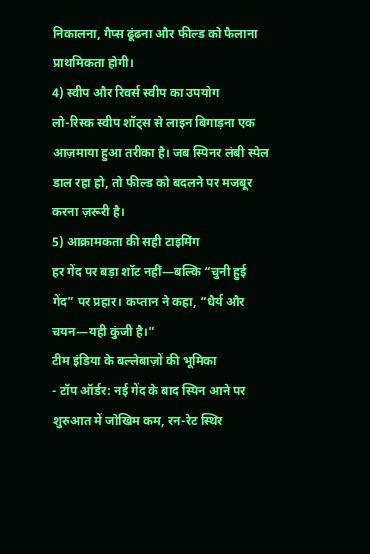निकालना, गैप्स ढूंढना और फील्ड को फैलाना प्राथमिकता होगी।
4) स्वीप और रिवर्स स्वीप का उपयोग
लो-रिस्क स्वीप शॉट्स से लाइन बिगाड़ना एक आज़माया हुआ तरीका है। जब स्पिनर लंबी स्पेल डाल रहा हो, तो फील्ड को बदलने पर मजबूर करना ज़रूरी है।
5) आक्रामकता की सही टाइमिंग
हर गेंद पर बड़ा शॉट नहीं—बल्कि “चुनी हुई गेंद” पर प्रहार। कप्तान ने कहा, “धैर्य और चयन—यही कुंजी है।”
टीम इंडिया के बल्लेबाज़ों की भूमिका
- टॉप ऑर्डर: नई गेंद के बाद स्पिन आने पर शुरुआत में जोखिम कम, रन-रेट स्थिर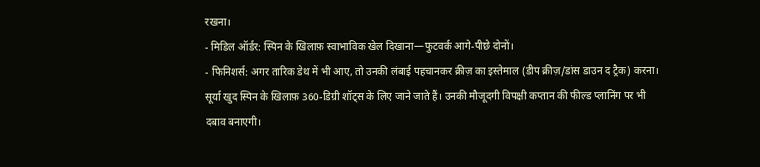रखना।
- मिडिल ऑर्डर: स्पिन के खिलाफ़ स्वाभाविक खेल दिखाना—फुटवर्क आगे-पीछे दोनों।
- फिनिशर्स: अगर तारिक डेथ में भी आए, तो उनकी लंबाई पहचानकर क्रीज़ का इस्तेमाल (डीप क्रीज़/डांस डाउन द ट्रैक) करना।
सूर्या खुद स्पिन के खिलाफ़ 360-डिग्री शॉट्स के लिए जाने जाते हैं। उनकी मौजूदगी विपक्षी कप्तान की फील्ड प्लानिंग पर भी दबाव बनाएगी।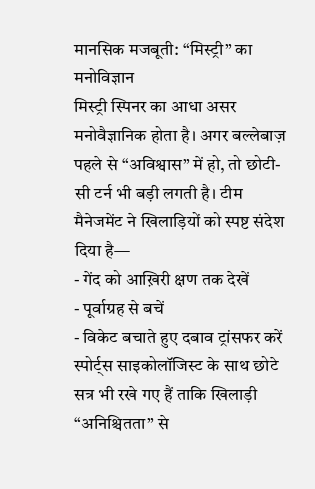मानसिक मजबूती: “मिस्ट्री” का मनोविज्ञान
मिस्ट्री स्पिनर का आधा असर मनोवैज्ञानिक होता है। अगर बल्लेबाज़ पहले से “अविश्वास” में हो, तो छोटी-सी टर्न भी बड़ी लगती है। टीम मैनेजमेंट ने खिलाड़ियों को स्पष्ट संदेश दिया है—
- गेंद को आख़िरी क्षण तक देखें
- पूर्वाग्रह से बचें
- विकेट बचाते हुए दबाव ट्रांसफर करें
स्पोर्ट्स साइकोलॉजिस्ट के साथ छोटे सत्र भी रखे गए हैं ताकि खिलाड़ी “अनिश्चितता” से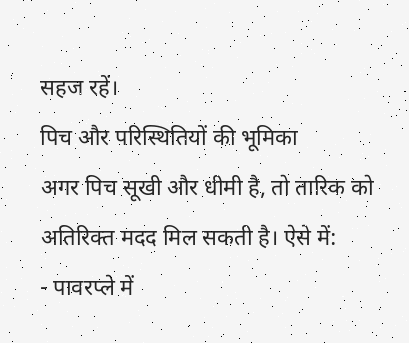सहज रहें।
पिच और परिस्थितियों की भूमिका
अगर पिच सूखी और धीमी है, तो तारिक को अतिरिक्त मदद मिल सकती है। ऐसे में:
- पावरप्ले में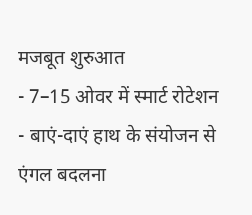मजबूत शुरुआत
- 7–15 ओवर में स्मार्ट रोटेशन
- बाएं-दाएं हाथ के संयोजन से एंगल बदलना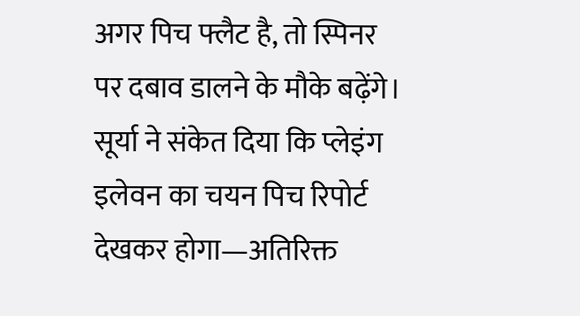अगर पिच फ्लैट है, तो स्पिनर पर दबाव डालने के मौके बढ़ेंगे। सूर्या ने संकेत दिया कि प्लेइंग इलेवन का चयन पिच रिपोर्ट देखकर होगा—अतिरिक्त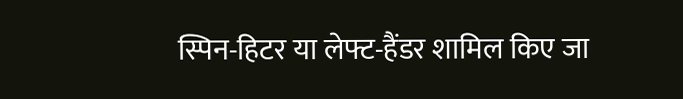स्पिन-हिटर या लेफ्ट-हैंडर शामिल किए जा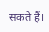सकते हैं।